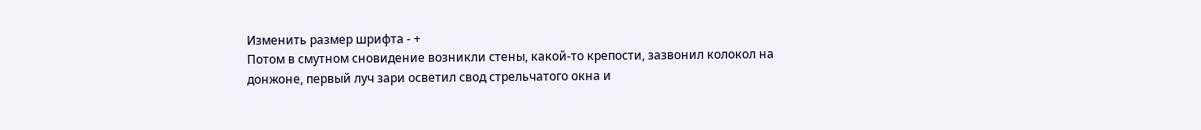Изменить размер шрифта - +
Потом в смутном сновидение возникли стены, какой-то крепости, зазвонил колокол на донжоне, первый луч зари осветил свод стрельчатого окна и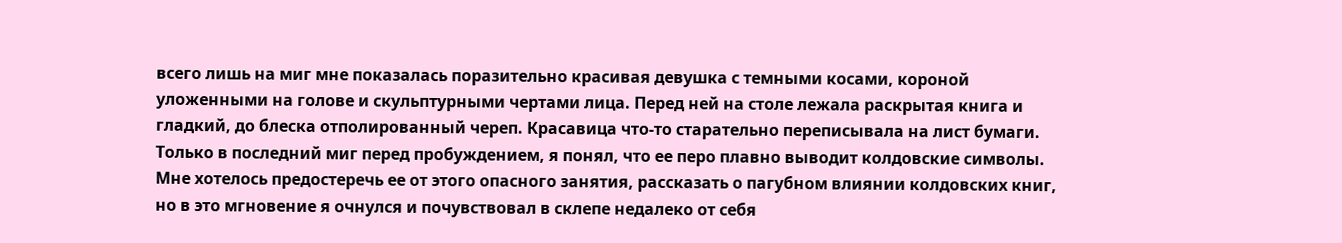всего лишь на миг мне показалась поразительно красивая девушка с темными косами, короной уложенными на голове и скульптурными чертами лица. Перед ней на столе лежала раскрытая книга и гладкий, до блеска отполированный череп. Красавица что-то старательно переписывала на лист бумаги. Только в последний миг перед пробуждением, я понял, что ее перо плавно выводит колдовские символы. Мне хотелось предостеречь ее от этого опасного занятия, рассказать о пагубном влиянии колдовских книг, но в это мгновение я очнулся и почувствовал в склепе недалеко от себя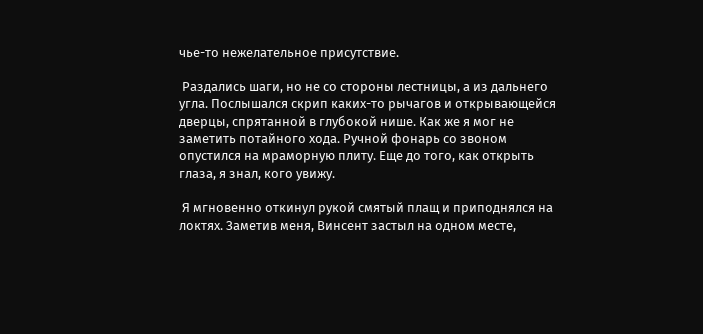чье-то нежелательное присутствие.

 Раздались шаги, но не со стороны лестницы, а из дальнего угла. Послышался скрип каких-то рычагов и открывающейся дверцы, спрятанной в глубокой нише. Как же я мог не заметить потайного хода. Ручной фонарь со звоном опустился на мраморную плиту. Еще до того, как открыть глаза, я знал, кого увижу.

 Я мгновенно откинул рукой смятый плащ и приподнялся на локтях. Заметив меня, Винсент застыл на одном месте,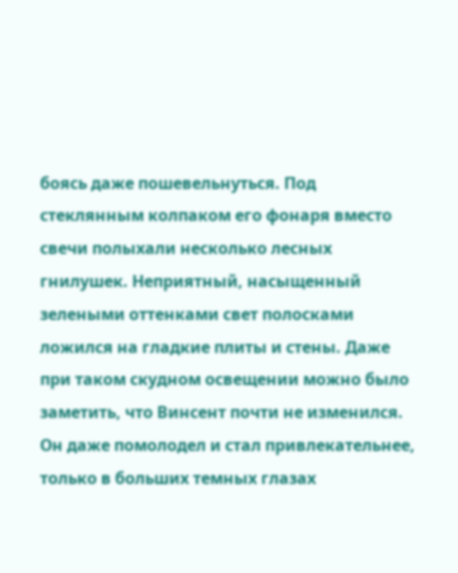боясь даже пошевельнуться. Под стеклянным колпаком его фонаря вместо свечи полыхали несколько лесных гнилушек. Неприятный, насыщенный зелеными оттенками свет полосками ложился на гладкие плиты и стены. Даже при таком скудном освещении можно было заметить, что Винсент почти не изменился. Он даже помолодел и стал привлекательнее, только в больших темных глазах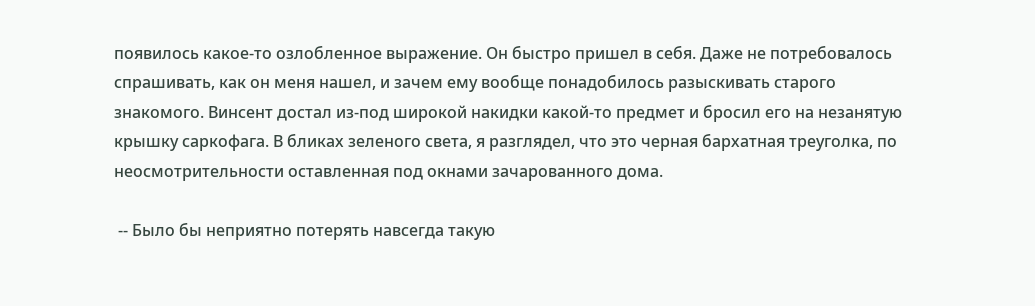появилось какое-то озлобленное выражение. Он быстро пришел в себя. Даже не потребовалось спрашивать, как он меня нашел, и зачем ему вообще понадобилось разыскивать старого знакомого. Винсент достал из-под широкой накидки какой-то предмет и бросил его на незанятую крышку саркофага. В бликах зеленого света, я разглядел, что это черная бархатная треуголка, по неосмотрительности оставленная под окнами зачарованного дома.

 -- Было бы неприятно потерять навсегда такую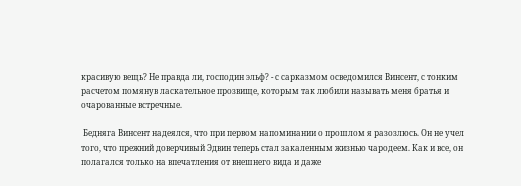красивую вещь? Не правда ли, господин эльф? - с сарказмом осведомился Винсент, с тонким расчетом помянув ласкательное прозвище, которым так любили называть меня братья и очарованные встречные.

 Бедняга Винсент надеялся, что при первом напоминании о прошлом я разозлюсь. Он не учел того, что прежний доверчивый Эдвин теперь стал закаленным жизнью чародеем. Как и все, он полагался только на впечатления от внешнего вида и даже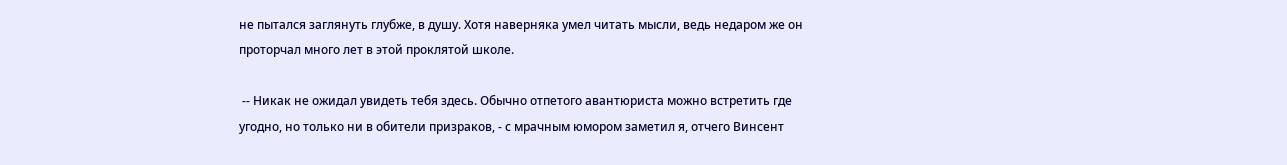не пытался заглянуть глубже, в душу. Хотя наверняка умел читать мысли, ведь недаром же он проторчал много лет в этой проклятой школе.

 -- Никак не ожидал увидеть тебя здесь. Обычно отпетого авантюриста можно встретить где угодно, но только ни в обители призраков, - с мрачным юмором заметил я, отчего Винсент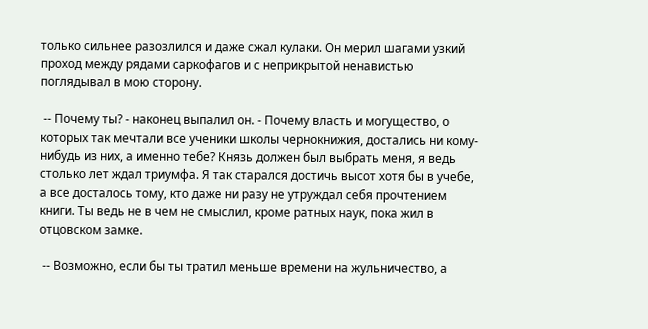только сильнее разозлился и даже сжал кулаки. Он мерил шагами узкий проход между рядами саркофагов и с неприкрытой ненавистью поглядывал в мою сторону.

 -- Почему ты? - наконец выпалил он. - Почему власть и могущество, о которых так мечтали все ученики школы чернокнижия, достались ни кому-нибудь из них, а именно тебе? Князь должен был выбрать меня, я ведь столько лет ждал триумфа. Я так старался достичь высот хотя бы в учебе, а все досталось тому, кто даже ни разу не утруждал себя прочтением книги. Ты ведь не в чем не смыслил, кроме ратных наук, пока жил в отцовском замке.

 -- Возможно, если бы ты тратил меньше времени на жульничество, а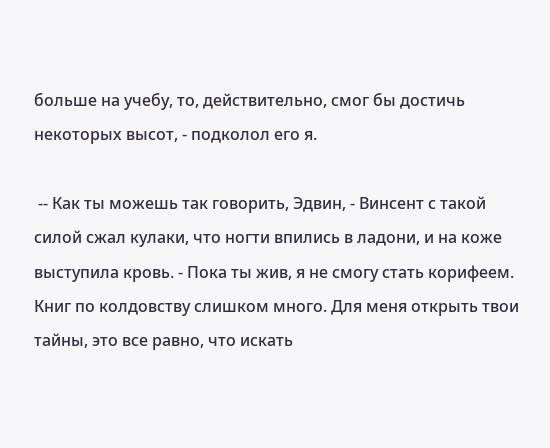больше на учебу, то, действительно, смог бы достичь некоторых высот, - подколол его я.

 -- Как ты можешь так говорить, Эдвин, - Винсент с такой силой сжал кулаки, что ногти впились в ладони, и на коже выступила кровь. - Пока ты жив, я не смогу стать корифеем. Книг по колдовству слишком много. Для меня открыть твои тайны, это все равно, что искать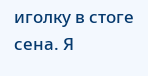иголку в стоге сена. Я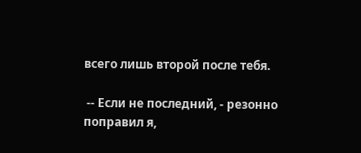всего лишь второй после тебя.

 -- Если не последний, - резонно поправил я,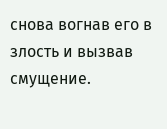снова вогнав его в злость и вызвав смущение.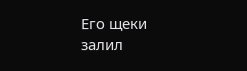Его щеки залил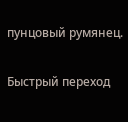пунцовый румянец.

Быстрый переход